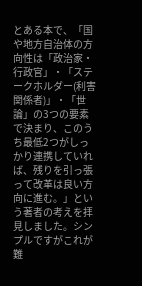とある本で、「国や地方自治体の方向性は「政治家・行政官」・「ステークホルダー(利害関係者)」・「世論」の3つの要素で決まり、このうち最低2つがしっかり連携していれば、残りを引っ張って改革は良い方向に進む。」という著者の考えを拝見しました。シンプルですがこれが難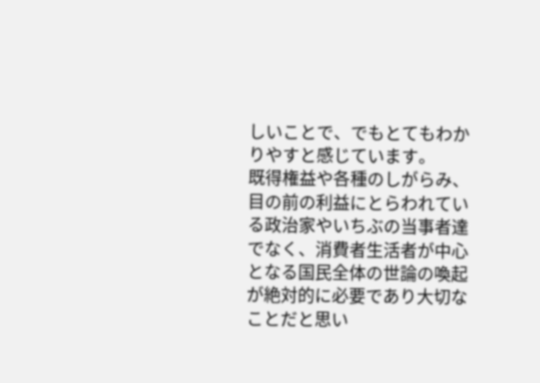しいことで、でもとてもわかりやすと感じています。
既得権益や各種のしがらみ、目の前の利益にとらわれている政治家やいちぶの当事者達でなく、消費者生活者が中心となる国民全体の世論の喚起が絶対的に必要であり大切なことだと思い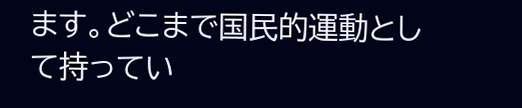ます。どこまで国民的運動として持ってい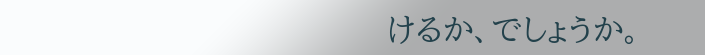けるか、でしょうか。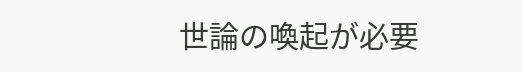世論の喚起が必要